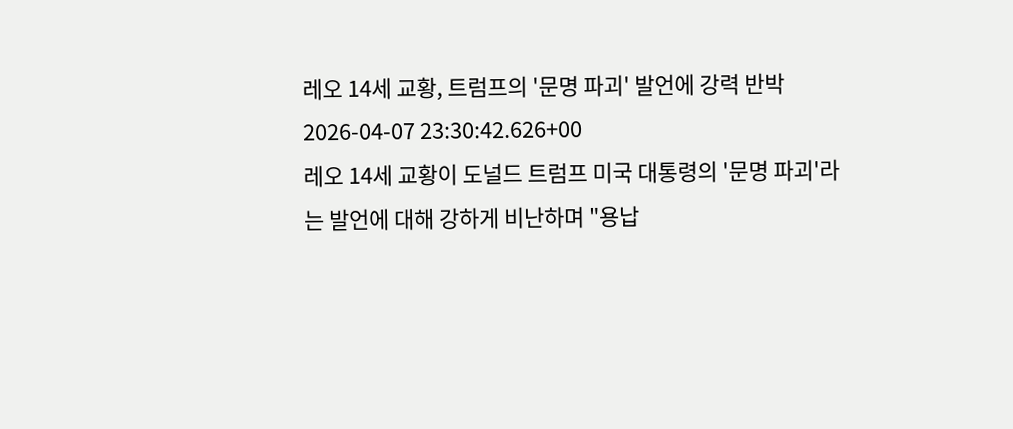레오 14세 교황, 트럼프의 '문명 파괴' 발언에 강력 반박
2026-04-07 23:30:42.626+00
레오 14세 교황이 도널드 트럼프 미국 대통령의 '문명 파괴'라는 발언에 대해 강하게 비난하며 "용납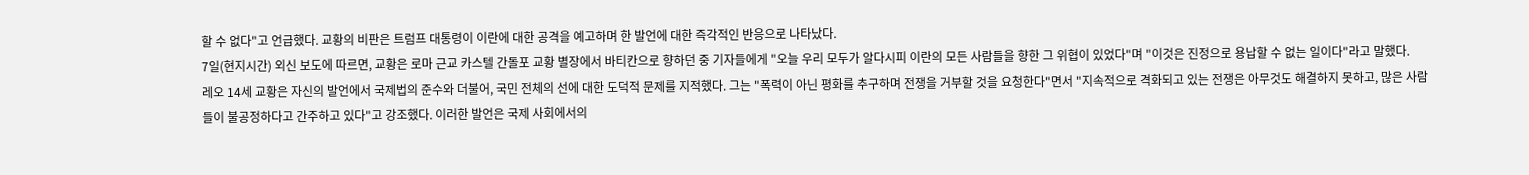할 수 없다"고 언급했다. 교황의 비판은 트럼프 대통령이 이란에 대한 공격을 예고하며 한 발언에 대한 즉각적인 반응으로 나타났다.
7일(현지시간) 외신 보도에 따르면, 교황은 로마 근교 카스텔 간돌포 교황 별장에서 바티칸으로 향하던 중 기자들에게 "오늘 우리 모두가 알다시피 이란의 모든 사람들을 향한 그 위협이 있었다"며 "이것은 진정으로 용납할 수 없는 일이다"라고 말했다.
레오 14세 교황은 자신의 발언에서 국제법의 준수와 더불어, 국민 전체의 선에 대한 도덕적 문제를 지적했다. 그는 "폭력이 아닌 평화를 추구하며 전쟁을 거부할 것을 요청한다"면서 "지속적으로 격화되고 있는 전쟁은 아무것도 해결하지 못하고, 많은 사람들이 불공정하다고 간주하고 있다"고 강조했다. 이러한 발언은 국제 사회에서의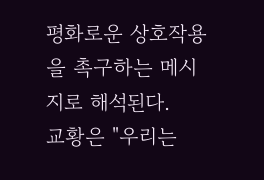평화로운 상호작용을 촉구하는 메시지로 해석된다.
교황은 "우리는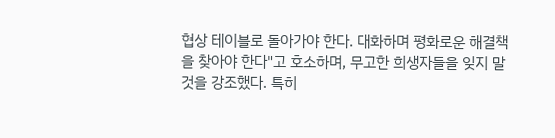협상 테이블로 돌아가야 한다. 대화하며 평화로운 해결책을 찾아야 한다"고 호소하며, 무고한 희생자들을 잊지 말 것을 강조했다. 특히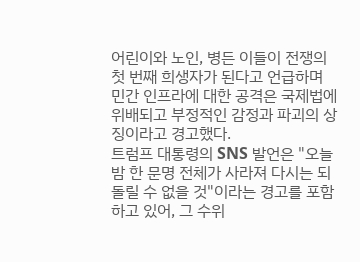어린이와 노인, 병든 이들이 전쟁의 첫 번째 희생자가 된다고 언급하며 민간 인프라에 대한 공격은 국제법에 위배되고 부정적인 감정과 파괴의 상징이라고 경고했다.
트럼프 대통령의 SNS 발언은 "오늘 밤 한 문명 전체가 사라져 다시는 되돌릴 수 없을 것"이라는 경고를 포함하고 있어, 그 수위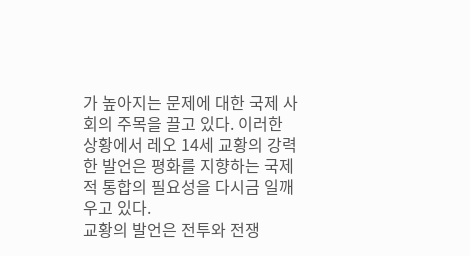가 높아지는 문제에 대한 국제 사회의 주목을 끌고 있다. 이러한 상황에서 레오 14세 교황의 강력한 발언은 평화를 지향하는 국제적 통합의 필요성을 다시금 일깨우고 있다.
교황의 발언은 전투와 전쟁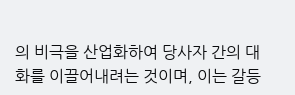의 비극을 산업화하여 당사자 간의 대화를 이끌어내려는 것이며, 이는 갈등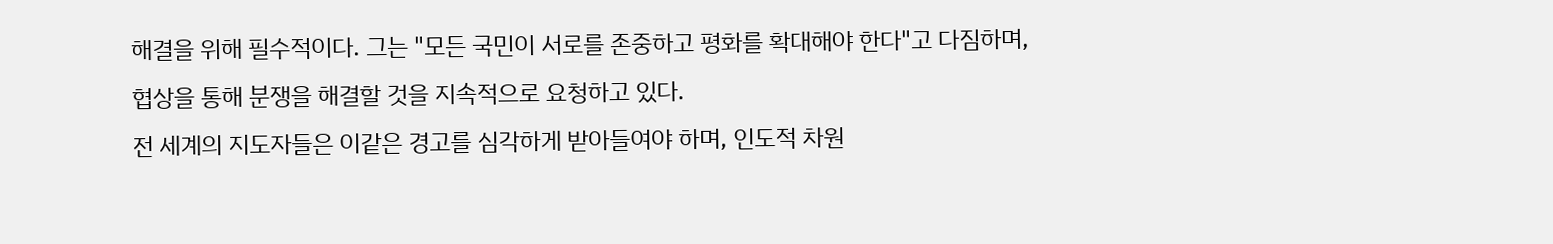해결을 위해 필수적이다. 그는 "모든 국민이 서로를 존중하고 평화를 확대해야 한다"고 다짐하며, 협상을 통해 분쟁을 해결할 것을 지속적으로 요청하고 있다.
전 세계의 지도자들은 이같은 경고를 심각하게 받아들여야 하며, 인도적 차원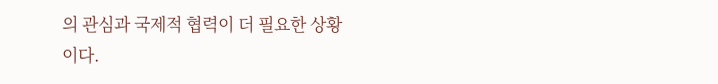의 관심과 국제적 협력이 더 필요한 상황이다.